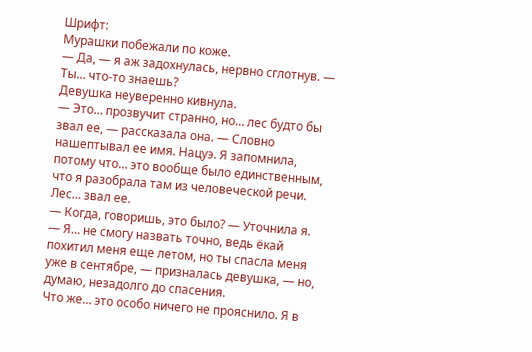Шрифт:
Мурашки побежали по коже.
— Да, — я аж задохнулась, нервно сглотнув. — Ты… что-то знаешь?
Девушка неуверенно кивнула.
— Это… прозвучит странно, но… лес будто бы звал ее, — рассказала она. — Словно нашептывал ее имя. Нацуэ. Я запомнила, потому что… это вообще было единственным, что я разобрала там из человеческой речи.
Лес… звал ее.
— Когда, говоришь, это было? — Уточнила я.
— Я… не смогу назвать точно, ведь ёкай похитил меня еще летом, но ты спасла меня уже в сентябре, — призналась девушка, — но, думаю, незадолго до спасения.
Что же… это особо ничего не прояснило. Я в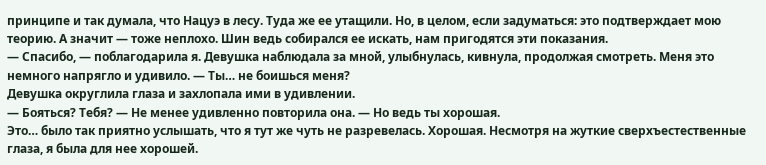принципе и так думала, что Нацуэ в лесу. Туда же ее утащили. Но, в целом, если задуматься: это подтверждает мою теорию. А значит — тоже неплохо. Шин ведь собирался ее искать, нам пригодятся эти показания.
— Спасибо, — поблагодарила я. Девушка наблюдала за мной, улыбнулась, кивнула, продолжая смотреть. Меня это немного напрягло и удивило. — Ты… не боишься меня?
Девушка округлила глаза и захлопала ими в удивлении.
— Бояться? Тебя? — Не менее удивленно повторила она. — Но ведь ты хорошая.
Это… было так приятно услышать, что я тут же чуть не разревелась. Хорошая. Несмотря на жуткие сверхъестественные глаза, я была для нее хорошей.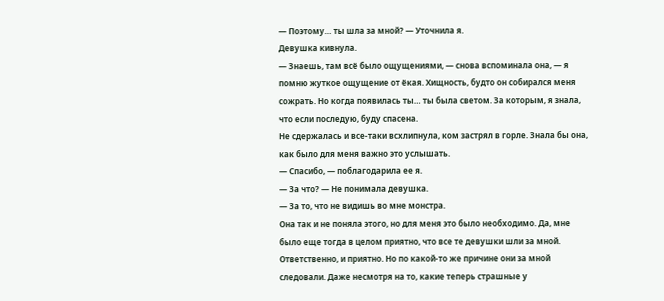— Поэтому… ты шла за мной? — Уточнила я.
Девушка кивнула.
— Знаешь, там всё было ощущениями, — снова вспоминала она, — я помню жуткое ощущение от ёкая. Хищность, будто он собирался меня сожрать. Но когда появилась ты… ты была светом. За которым, я знала, что если последую, буду спасена.
Не сдержалась и все-таки всхлипнула, ком застрял в горле. Знала бы она, как было для меня важно это услышать.
— Спасибо, — поблагодарила ее я.
— За что? — Не понимала девушка.
— За то, что не видишь во мне монстра.
Она так и не поняла этого, но для меня это было необходимо. Да, мне было еще тогда в целом приятно, что все те девушки шли за мной. Ответственно, и приятно. Но по какой-то же причине они за мной следовали. Даже несмотря на то, какие теперь страшные у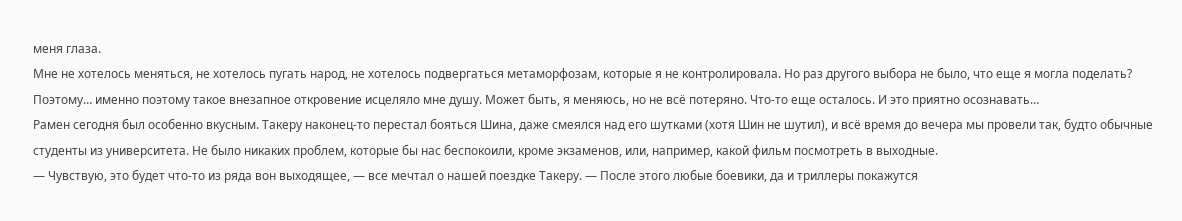меня глаза.
Мне не хотелось меняться, не хотелось пугать народ, не хотелось подвергаться метаморфозам, которые я не контролировала. Но раз другого выбора не было, что еще я могла поделать? Поэтому… именно поэтому такое внезапное откровение исцеляло мне душу. Может быть, я меняюсь, но не всё потеряно. Что-то еще осталось. И это приятно осознавать…
Рамен сегодня был особенно вкусным. Такеру наконец-то перестал бояться Шина, даже смеялся над его шутками (хотя Шин не шутил), и всё время до вечера мы провели так, будто обычные студенты из университета. Не было никаких проблем, которые бы нас беспокоили, кроме экзаменов, или, например, какой фильм посмотреть в выходные.
— Чувствую, это будет что-то из ряда вон выходящее, — все мечтал о нашей поездке Такеру. — После этого любые боевики, да и триллеры покажутся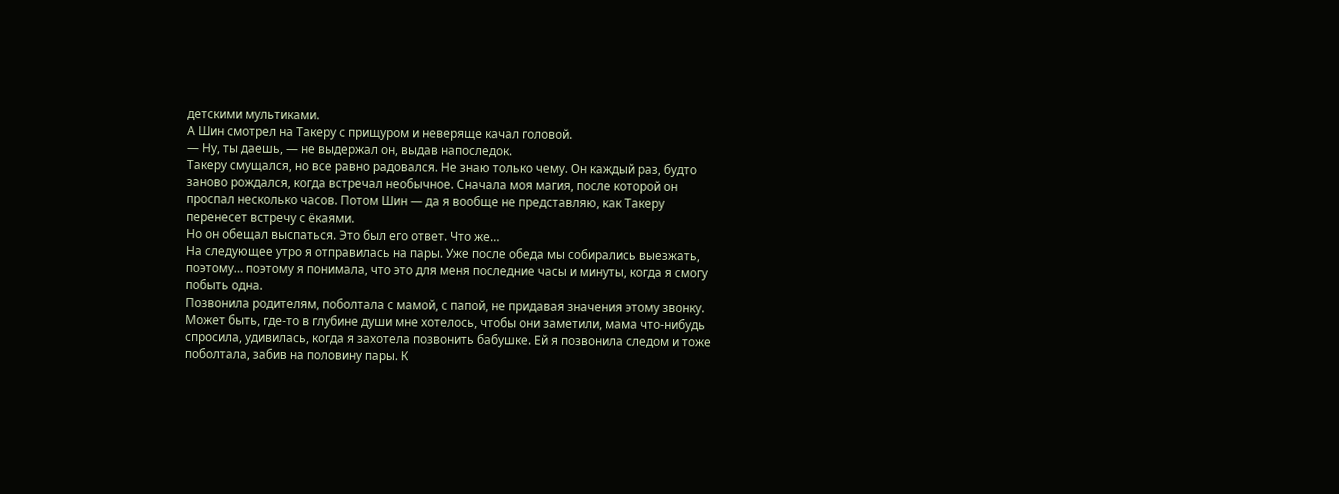детскими мультиками.
А Шин смотрел на Такеру с прищуром и неверяще качал головой.
— Ну, ты даешь, — не выдержал он, выдав напоследок.
Такеру смущался, но все равно радовался. Не знаю только чему. Он каждый раз, будто заново рождался, когда встречал необычное. Сначала моя магия, после которой он проспал несколько часов. Потом Шин — да я вообще не представляю, как Такеру перенесет встречу с ёкаями.
Но он обещал выспаться. Это был его ответ. Что же…
На следующее утро я отправилась на пары. Уже после обеда мы собирались выезжать, поэтому… поэтому я понимала, что это для меня последние часы и минуты, когда я смогу побыть одна.
Позвонила родителям, поболтала с мамой, с папой, не придавая значения этому звонку. Может быть, где-то в глубине души мне хотелось, чтобы они заметили, мама что-нибудь спросила, удивилась, когда я захотела позвонить бабушке. Ей я позвонила следом и тоже поболтала, забив на половину пары. К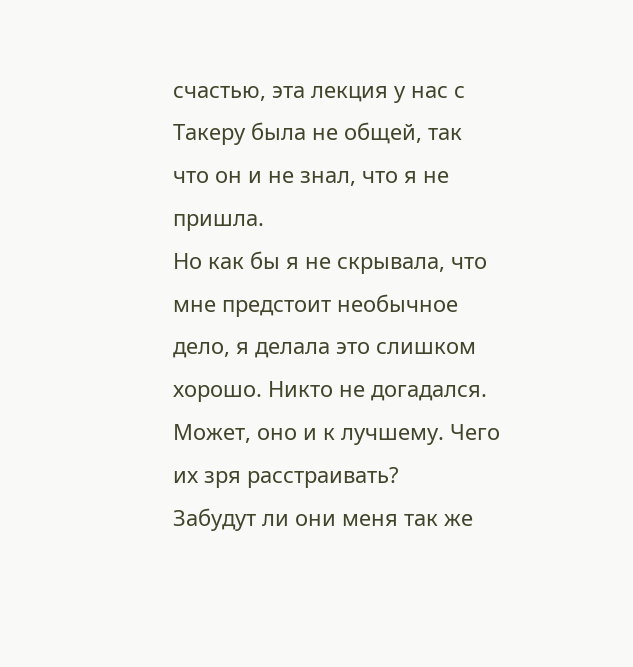счастью, эта лекция у нас с Такеру была не общей, так что он и не знал, что я не пришла.
Но как бы я не скрывала, что мне предстоит необычное дело, я делала это слишком хорошо. Никто не догадался. Может, оно и к лучшему. Чего их зря расстраивать?
Забудут ли они меня так же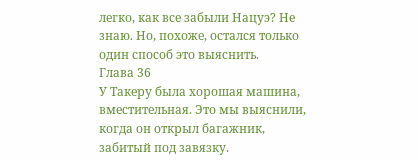легко, как все забыли Нацуэ? Не знаю. Но, похоже, остался только один способ это выяснить.
Глава 36
У Такеру была хорошая машина, вместительная. Это мы выяснили, когда он открыл багажник, забитый под завязку.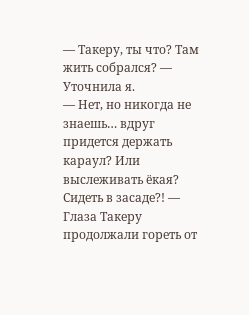— Такеру, ты что? Там жить собрался? — Уточнила я.
— Нет, но никогда не знаешь… вдруг придется держать караул? Или выслеживать ёкая? Сидеть в засаде?! — Глаза Такеру продолжали гореть от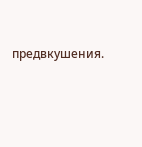предвкушения.